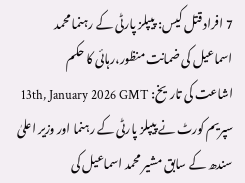7 افراد قتل کیس: پیپلز پارٹی کے رہنما محمد اسماعیل کی ضمانت منظور،رہائی کا حکم
اشاعت کی تاریخ: 13th, January 2026 GMT
سپریم کورٹ نے پیپلز پارٹی کے رہنما اور وزیر اعلیٰ سندھ کے سابق مشیر محمد اسماعیل کی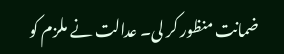ضمانت منظور کر لی۔ عدالت نے ملزم کو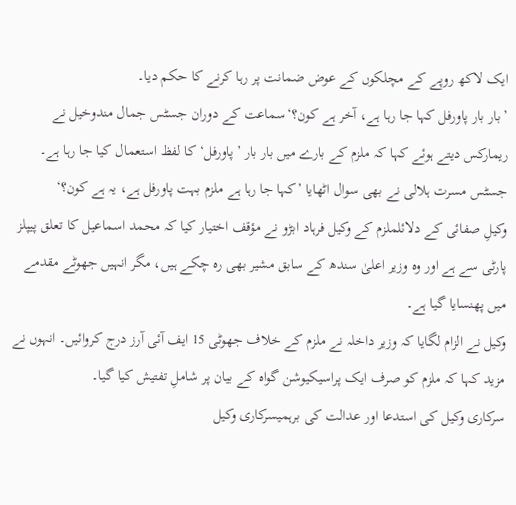ایک لاکھ روپے کے مچلکوں کے عوض ضمانت پر رہا کرنے کا حکم دیا۔
’بار بار پاورفل کہا جا رہا ہے، آخر ہے کون؟‘سماعت کے دوران جسٹس جمال مندوخیل نے ریمارکس دیتے ہوئے کہا کہ ملزم کے بارے میں بار بار ’پاورفل‘ کا لفظ استعمال کیا جا رہا ہے۔
جسٹس مسرت ہلالی نے بھی سوال اٹھایا ’کہا جا رہا ہے ملزم بہت پاورفل ہے، یہ ہے کون؟‘
وکیلِ صفائی کے دلائلملزم کے وکیل فرہاد ابڑو نے مؤقف اختیار کیا کہ محمد اسماعیل کا تعلق پیپلز پارٹی سے ہے اور وہ وزیر اعلیٰ سندھ کے سابق مشیر بھی رہ چکے ہیں، مگر انہیں جھوٹے مقدمے میں پھنسایا گیا ہے۔
وکیل نے الزام لگایا کہ وزیر داخلہ نے ملزم کے خلاف جھوٹی 15 ایف آئی آرز درج کروائیں۔ انہوں نے مزید کہا کہ ملزم کو صرف ایک پراسیکیوشن گواہ کے بیان پر شاملِ تفتیش کیا گیا۔
سرکاری وکیل کی استدعا اور عدالت کی برہمیسرکاری وکیل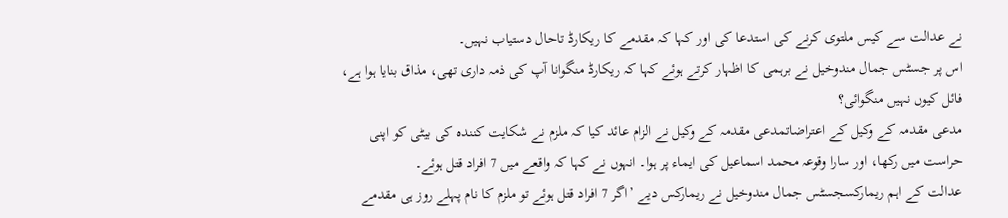نے عدالت سے کیس ملتوی کرنے کی استدعا کی اور کہا کہ مقدمے کا ریکارڈ تاحال دستیاب نہیں۔
اس پر جسٹس جمال مندوخیل نے برہمی کا اظہار کرتے ہوئے کہا کہ ریکارڈ منگوانا آپ کی ذمہ داری تھی، مذاق بنایا ہوا ہے، فائل کیوں نہیں منگوائی؟
مدعی مقدمہ کے وکیل کے اعتراضاتمدعی مقدمہ کے وکیل نے الزام عائد کیا کہ ملزم نے شکایت کنندہ کی بیٹی کو اپنی حراست میں رکھا، اور سارا وقوعہ محمد اسماعیل کی ایماء پر ہوا۔ انہوں نے کہا کہ واقعے میں 7 افراد قتل ہوئے۔
عدالت کے اہم ریمارکسجسٹس جمال مندوخیل نے ریمارکس دیے ’اگر 7 افراد قتل ہوئے تو ملزم کا نام پہلے روز ہی مقدمے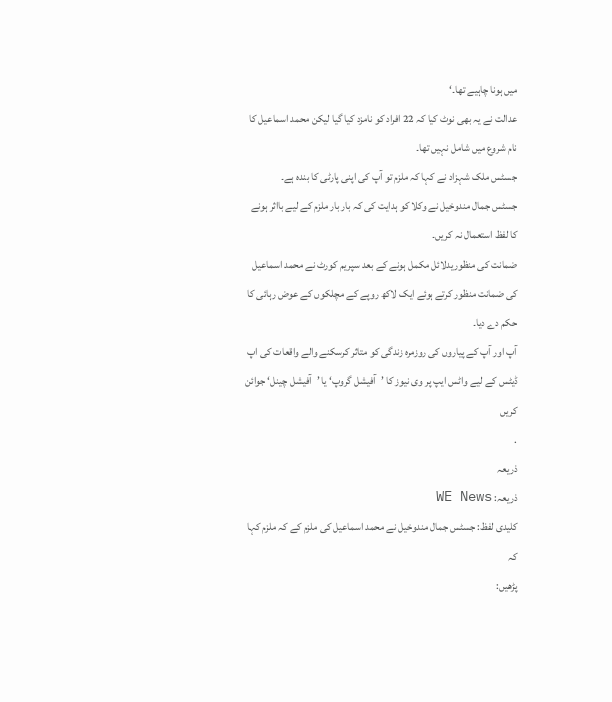میں ہونا چاہیے تھا۔‘
عدالت نے یہ بھی نوٹ کیا کہ 22 افراد کو نامزد کیا گیا لیکن محمد اسماعیل کا نام شروع میں شامل نہیں تھا۔
جسٹس ملک شہزاد نے کہا کہ ملزم تو آپ کی اپنی پارٹی کا بندہ ہے۔
جسٹس جمال مندوخیل نے وکلا کو ہدایت کی کہ بار بار ملزم کے لیے بااثر ہونے کا لفظ استعمال نہ کریں۔
ضمانت کی منظوریدلائل مکمل ہونے کے بعد سپریم کورٹ نے محمد اسماعیل کی ضمانت منظور کرتے ہوئے ایک لاکھ روپے کے مچلکوں کے عوض رہائی کا حکم دے دیا۔
آپ اور آپ کے پیاروں کی روزمرہ زندگی کو متاثر کرسکنے والے واقعات کی اپ ڈیٹس کے لیے واٹس ایپ پر وی نیوز کا ’آفیشل گروپ‘ یا ’آفیشل چینل‘ جوائن کریں
.
ذریعہ
ذریعہ: WE News
کلیدی لفظ: جسٹس جمال مندوخیل نے محمد اسماعیل کی ملزم کے کہ ملزم کہا کہ
پڑھیں: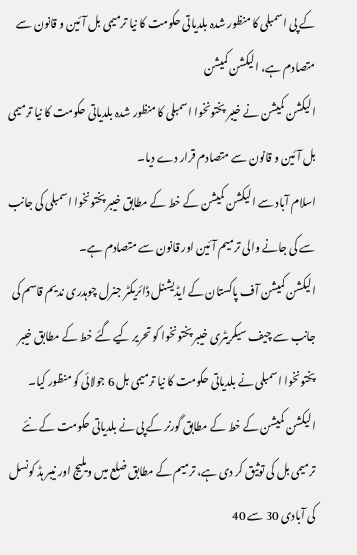کے پی اسمبلی کا منظور شدہ بلدیاتی حکومت کا نیا ترمیمی بل آئین و قانون سے متصادم ہے، الیکشن کمیشن
الیکشن کمیشن نے خیبر پختونخوا اسمبلی کا منظور شدہ بلدیاتی حکومت کا نیا ترمیمی بل آئین و قانون سے متصادم قرار دے دیا۔
اسلام آباد سے الیکشن کمیشن کے خط کے مطابق خیبر پختونخوا اسمبلی کی جانب سے کی جانے والی ترمیم آئین اور قانون سے متصادم ہے۔
الیکشن کمیشن آف پاکستان کے ایڈیشنل ڈائریکٹر جنرل چوہدری ندیم قاسم کی جانب سے چیف سیکریٹری خیبر پختونخوا کو تحریر کیے گئے خط کے مطابق خیبر پختونخوا اسمبلی نے بلدیاتی حکومت کا نیا ترمیمی بل 6 جولائی کو منظور کیا۔
الیکشن کمیشن کے خط کے مطابق گورنر کے پی نے بلدیاتی حکومت کے نئے ترمیمی بل کی توثیق کر دی ہے، ترمیم کے مطابق ضلع میں ویلیج اور نیبر ہڈ کونسل کی آبادی 30 سے 40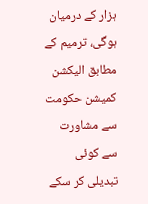ہزار کے درمیان ہوگی، ترمیم کے مطابق الیکشن کمیشن حکومت سے مشاورت سے کوئی تبدیلی کر سکے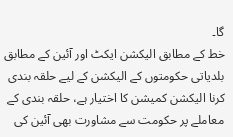گا۔
خط کے مطابق الیکشن ایکٹ اور آئین کے مطابق بلدیاتی حکومتوں کے الیکشن کے لیے حلقہ بندی کرنا الیکشن کمیشن کا اختیار ہے، حلقہ بندی کے معاملے پر حکومت سے مشاورت بھی آئین کی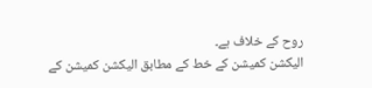روح کے خلاف ہے۔
الیکشن کمیشن کے خط کے مطابق الیکشن کمیشن کے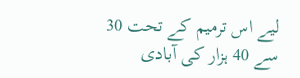لیے اس ترمیم کے تحت 30 سے 40 ہزار کی آبادی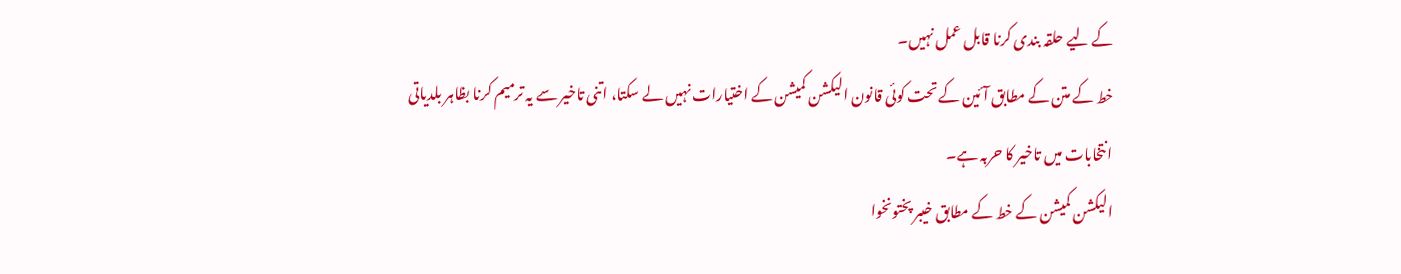کے لیے حلقہ بندی کرنا قابل عمل نہیں۔
خط کے متن کے مطابق آئین کے تحت کوئی قانون الیکشن کمیشن کے اختیارات نہیں لے سکتا، اتنی تاخیر سے یہ ترمیم کرنا بظاہر بلدیاتی انتخابات میں تاخیر کا حربہ ہے۔
الیکشن کمیشن کے خط کے مطابق خیبر پختونخوا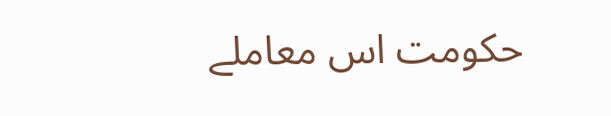حکومت اس معاملے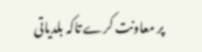پر معاونت کرے تاکہ بلدیاتی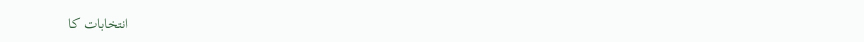انتخابات کا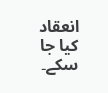انعقاد کیا جا سکے۔